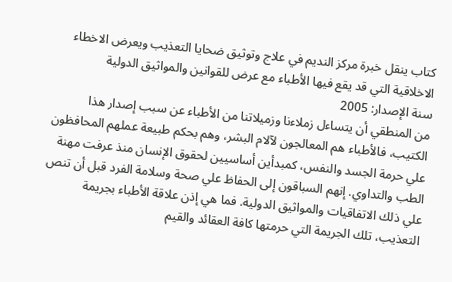كتاب ينقل خبرة مركز النديم في علاج وتوثيق ضحايا التعذيب ويعرض الاخطاء الاخلاقية التي قد يقع فيها الأطباء مع عرض للقوانين والمواثيق الدولية
سنة الإصدار: 2005
من المنطقي أن يتساءل زملاءنا وزميلاتنا من الأطباء عن سبب إصدار هذا الكتيب، فالأطباء هم المعالجون لآلام البشر، وهم بحكم طبيعة عملهم المحافظون علي حرمة الجسد والنفس، كمبدأين أساسيين لحقوق الإنسان منذ عرفت مهنة الطب والتداوي. إنهم السباقون إلى الحفاظ علي صحة وسلامة الفرد قبل أن تنص علي ذلك الاتفاقيات والمواثيق الدولية. فما هي إذن علاقة الأطباء بجريمة التعذيب، تلك الجريمة التي حرمتها كافة العقائد والقيم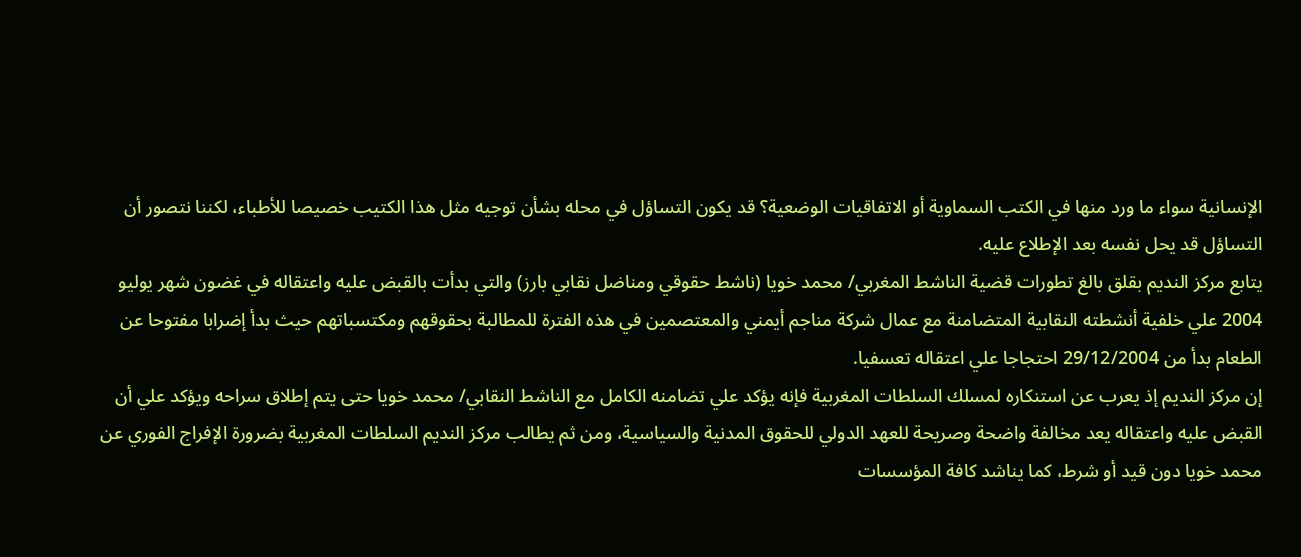الإنسانية سواء ما ورد منها في الكتب السماوية أو الاتفاقيات الوضعية؟ قد يكون التساؤل في محله بشأن توجيه مثل هذا الكتيب خصيصا للأطباء، لكننا نتصور أن التساؤل قد يحل نفسه بعد الإطلاع عليه.
يتابع مركز النديم بقلق بالغ تطورات قضية الناشط المغربي/ محمد خويا (ناشط حقوقي ومناضل نقابي بارز) والتي بدأت بالقبض عليه واعتقاله في غضون شهر يوليو 2004 علي خلفية أنشطته النقابية المتضامنة مع عمال شركة مناجم أيمني والمعتصمين في هذه الفترة للمطالبة بحقوقهم ومكتسباتهم حيث بدأ إضرابا مفتوحا عن الطعام بدأ من 29/12/2004 احتجاجا علي اعتقاله تعسفيا.
إن مركز النديم إذ يعرب عن استنكاره لمسلك السلطات المغربية فإنه يؤكد علي تضامنه الكامل مع الناشط النقابي/ محمد خويا حتى يتم إطلاق سراحه ويؤكد علي أن القبض عليه واعتقاله يعد مخالفة واضحة وصريحة للعهد الدولي للحقوق المدنية والسياسية، ومن ثم يطالب مركز النديم السلطات المغربية بضرورة الإفراج الفوري عن محمد خويا دون قيد أو شرط، كما يناشد كافة المؤسسات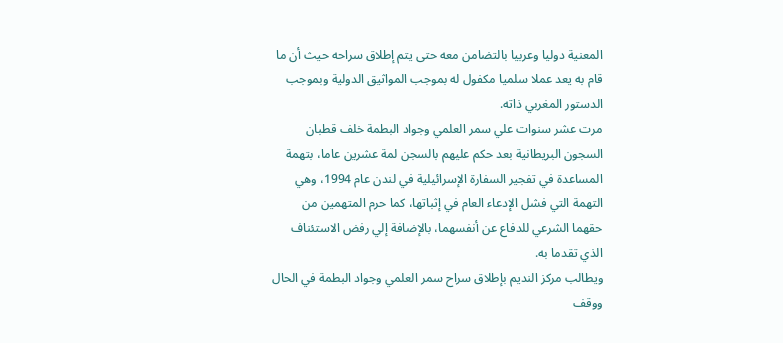المعنية دوليا وعربيا بالتضامن معه حتى يتم إطلاق سراحه حيث أن ما قام به يعد عملا سلميا مكفول له بموجب المواثيق الدولية وبموجب الدستور المغربي ذاته.
مرت عشر سنوات علي سمر العلمي وجواد البطمة خلف قطبان السجون البريطانية بعد حكم عليهم بالسجن لمة عشرين عاما، بتهمة المساعدة في تفجير السفارة الإسرائيلية في لندن عام 1994، وهي التهمة التي فشل الإدعاء العام في إثباتها، كما حرم المتهمين من حقهما الشرعي للدفاع عن أنفسهما، بالإضافة إلي رفض الاستئناف الذي تقدما به.
ويطالب مركز النديم بإطلاق سراح سمر العلمي وجواد البطمة في الحال ووقف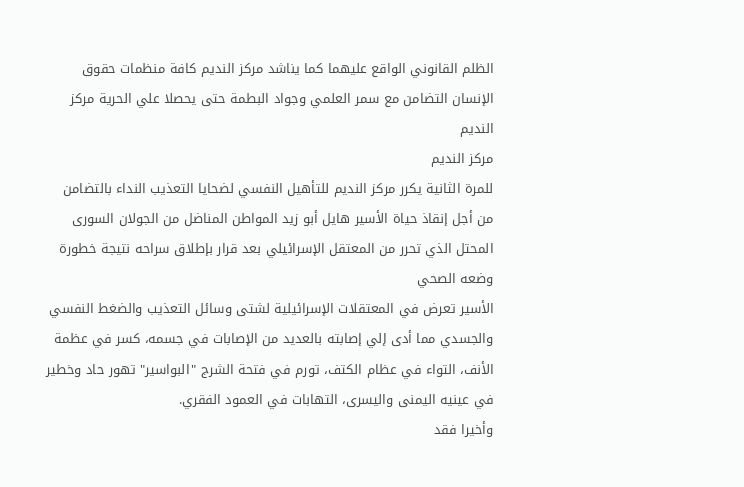الظلم القانوني الواقع عليهما كما يناشد مركز النديم كافة منظمات حقوق الإنسان التضامن مع سمر العلمي وجواد البطمة حتى يحصلا علي الحرية مركز النديم
مركز النديم
للمرة الثانية يكرر مركز النديم للتأهيل النفسي لضحايا التعذيب النداء بالتضامن من أجل إنقاذ حياة الأسير هايل أبو زيد المواطن المناضل من الجولان السورى المحتل الذي تحرر من المعتقل الإسرائيلي بعد قرار بإطلاق سراحه نتيجة خطورة وضعه الصحي
الأسير تعرض في المعتقلات الإسرائيلية لشتى وسائل التعذيب والضغط النفسي والجسدي مما أدى إلي إصابته بالعديد من الإصابات في جسمه، كسر في عظمة الأنف، التواء في عظام الكتف، تورم في فتحة الشرج "البواسير" تهور حاد وخطير في عينيه اليمنى واليسرى، التهابات في العمود الفقري.
وأخيرا فقد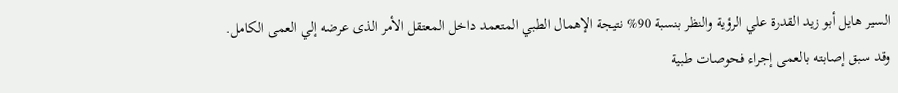السير هايل أبو زيد القدرة علي الرؤية والنظر بنسبة 90% نتيجة الإهمال الطبي المتعمد داخل المعتقل الأمر الذى عرضه إلي العمى الكامل.
وقد سبق إصابته بالعمى إجراء فحوصات طبية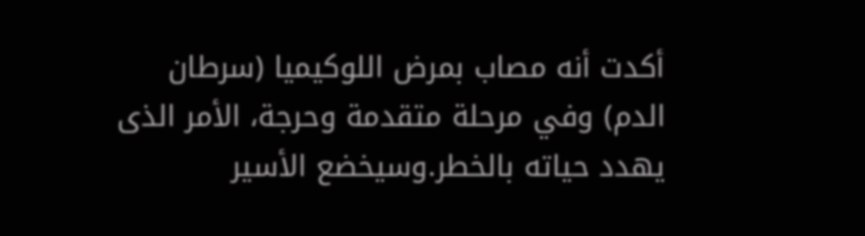أكدت أنه مصاب بمرض اللوكيميا (سرطان الدم) وفي مرحلة متقدمة وحرجة، الأمر الذى يهدد حياته بالخطر.وسيخضع الأسير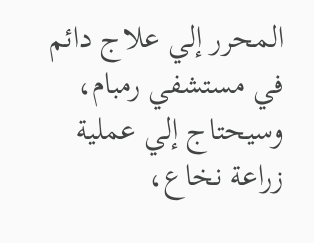المحرر إلي علاج دائم في مستشفي رمبام، وسيحتاج إلي عملية زراعة نخاع،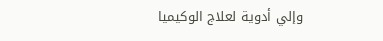وإلي أدوية لعلاج الوكيميا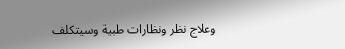وعلاج نظر ونظارات طبية وسيتكلف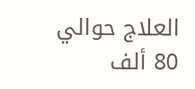العلاج حوالي 80 ألف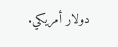دولار أمريكي.